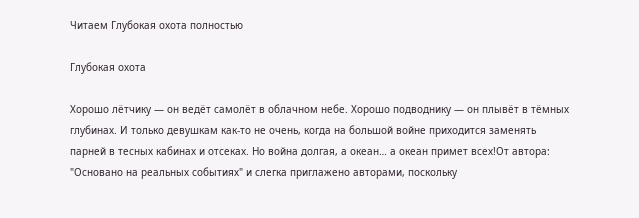Читаем Глубокая охота полностью

Глубокая охота

Хорошо лётчику — он ведёт самолёт в облачном небе. Хорошо подводнику — он плывёт в тёмных глубинах. И только девушкам как-то не очень, когда на большой войне приходится заменять парней в тесных кабинах и отсеках. Но война долгая, а океан… а океан примет всех!От автора: "Основано на реальных событиях" и слегка приглажено авторами, поскольку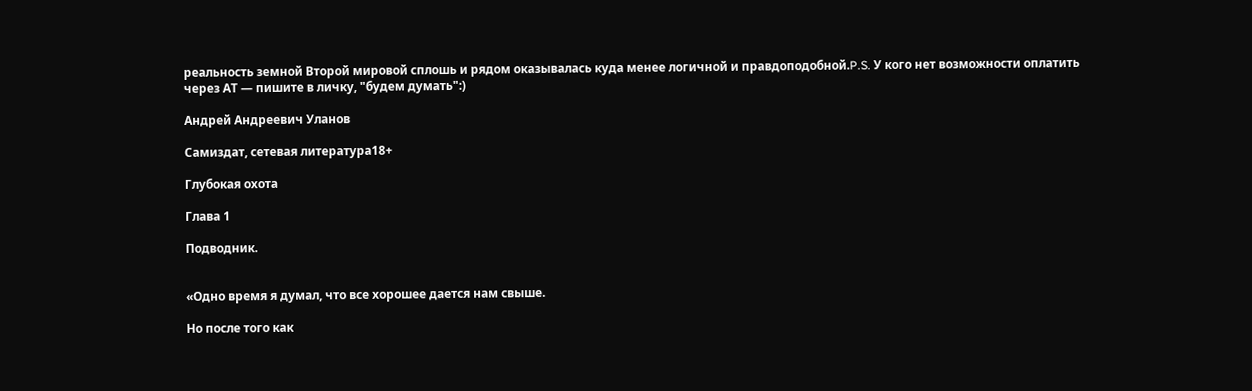реальность земной Второй мировой сплошь и рядом оказывалась куда менее логичной и правдоподобной.P.S. У кого нет возможности оплатить через АТ — пишите в личку, "будем думать":)

Андрей Андреевич Уланов

Самиздат, сетевая литература18+

Глубокая охота

Глава 1

Подводник.


«Одно время я думал, что все хорошее дается нам свыше.

Но после того как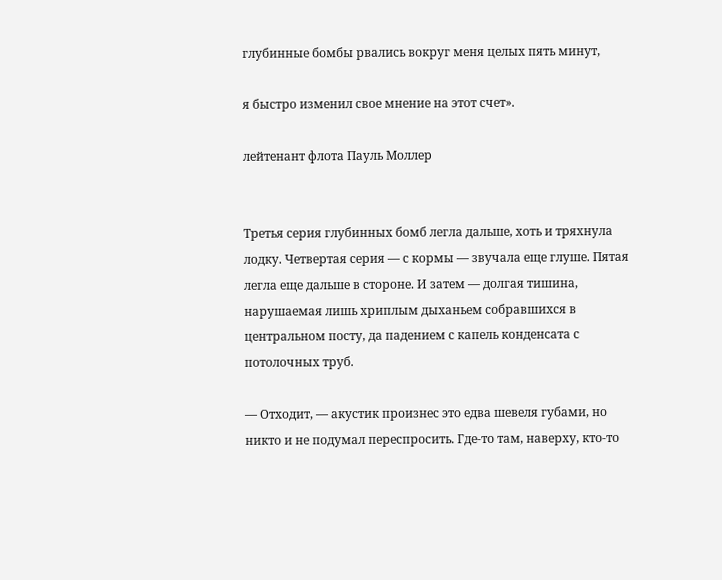глубинные бомбы рвались вокруг меня целых пять минут,

я быстро изменил свое мнение на этот счет».

лейтенант флота Пауль Моллер


Третья серия глубинных бомб легла дальше, хоть и тряхнула лодку. Четвертая серия — с кормы — звучала еще глуше. Пятая легла еще дальше в стороне. И затем — долгая тишина, нарушаемая лишь хриплым дыханьем собравшихся в центральном посту, да падением с капель конденсата с потолочных труб.

— Отходит, — акустик произнес это едва шевеля губами, но никто и не подумал переспросить. Где-то там, наверху, кто-то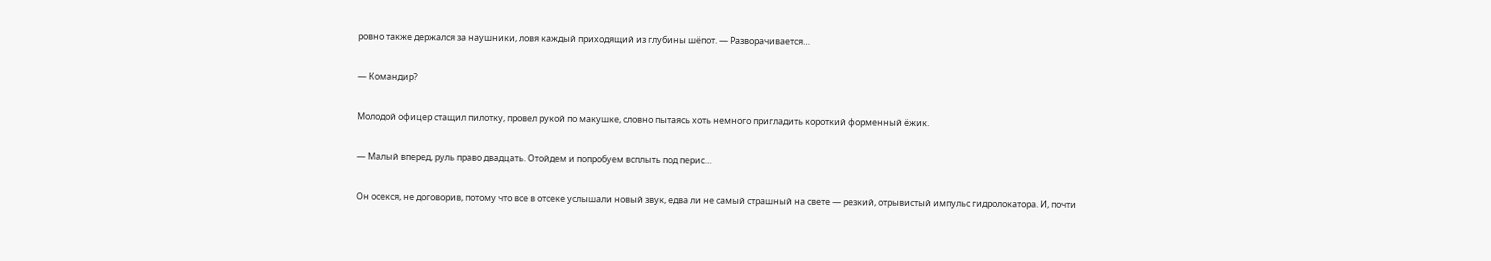ровно также держался за наушники, ловя каждый приходящий из глубины шёпот. — Разворачивается…

— Командир?

Молодой офицер стащил пилотку, провел рукой по макушке, словно пытаясь хоть немного пригладить короткий форменный ёжик.

— Малый вперед, руль право двадцать. Отойдем и попробуем всплыть под перис…

Он осекся, не договорив, потому что все в отсеке услышали новый звук, едва ли не самый страшный на свете — резкий, отрывистый импульс гидролокатора. И, почти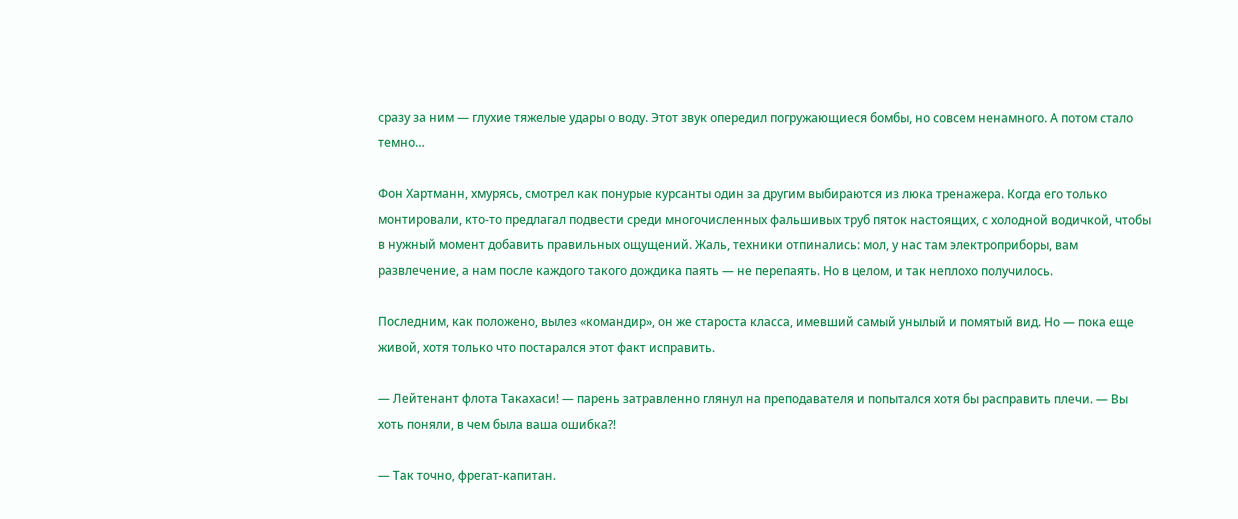сразу за ним — глухие тяжелые удары о воду. Этот звук опередил погружающиеся бомбы, но совсем ненамного. А потом стало темно…

Фон Хартманн, хмурясь, смотрел как понурые курсанты один за другим выбираются из люка тренажера. Когда его только монтировали, кто-то предлагал подвести среди многочисленных фальшивых труб пяток настоящих, с холодной водичкой, чтобы в нужный момент добавить правильных ощущений. Жаль, техники отпинались: мол, у нас там электроприборы, вам развлечение, а нам после каждого такого дождика паять — не перепаять. Но в целом, и так неплохо получилось.

Последним, как положено, вылез «командир», он же староста класса, имевший самый унылый и помятый вид. Но — пока еще живой, хотя только что постарался этот факт исправить.

— Лейтенант флота Такахаси! — парень затравленно глянул на преподавателя и попытался хотя бы расправить плечи. — Вы хоть поняли, в чем была ваша ошибка?!

— Так точно, фрегат-капитан.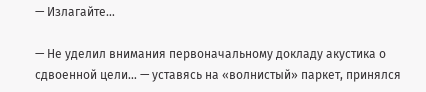— Излагайте…

— Не уделил внимания первоначальному докладу акустика о сдвоенной цели… — уставясь на «волнистый» паркет, принялся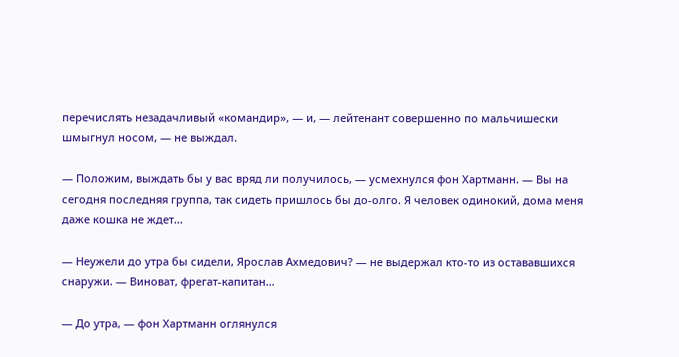перечислять незадачливый «командир», — и, — лейтенант совершенно по мальчишески шмыгнул носом, — не выждал.

— Положим, выждать бы у вас вряд ли получилось, — усмехнулся фон Хартманн. — Вы на сегодня последняя группа, так сидеть пришлось бы до-олго. Я человек одинокий, дома меня даже кошка не ждет…

— Неужели до утра бы сидели, Ярослав Ахмедович? — не выдержал кто-то из остававшихся снаружи. — Виноват, фрегат-капитан…

— До утра, — фон Хартманн оглянулся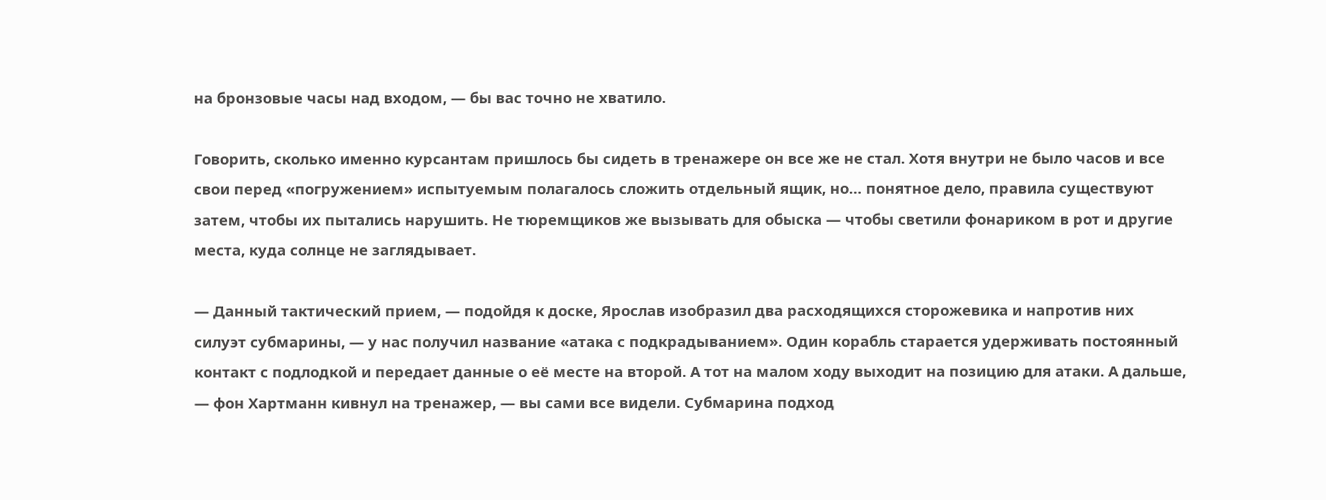на бронзовые часы над входом, — бы вас точно не хватило.

Говорить, сколько именно курсантам пришлось бы сидеть в тренажере он все же не стал. Хотя внутри не было часов и все свои перед «погружением» испытуемым полагалось сложить отдельный ящик, но… понятное дело, правила существуют затем, чтобы их пытались нарушить. Не тюремщиков же вызывать для обыска — чтобы светили фонариком в рот и другие места, куда солнце не заглядывает.

— Данный тактический прием, — подойдя к доске, Ярослав изобразил два расходящихся сторожевика и напротив них силуэт субмарины, — у нас получил название «атака с подкрадыванием». Один корабль старается удерживать постоянный контакт с подлодкой и передает данные о её месте на второй. А тот на малом ходу выходит на позицию для атаки. А дальше, — фон Хартманн кивнул на тренажер, — вы сами все видели. Субмарина подход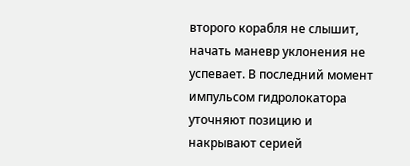второго корабля не слышит, начать маневр уклонения не успевает. В последний момент импульсом гидролокатора уточняют позицию и накрывают серией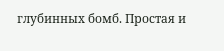глубинных бомб. Простая и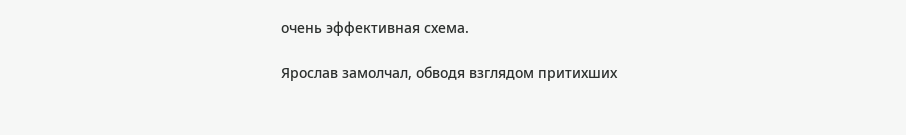очень эффективная схема.

Ярослав замолчал, обводя взглядом притихших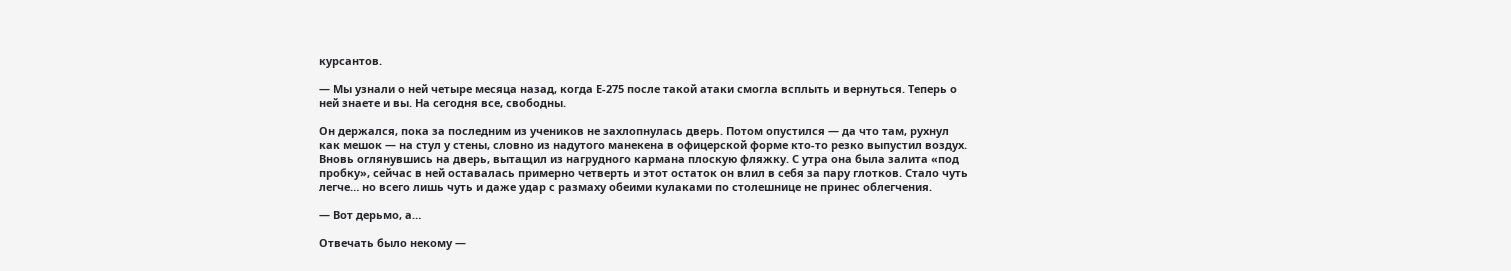курсантов.

— Мы узнали о ней четыре месяца назад, когда Е-275 после такой атаки смогла всплыть и вернуться. Теперь о ней знаете и вы. На сегодня все, свободны.

Он держался, пока за последним из учеников не захлопнулась дверь. Потом опустился — да что там, рухнул как мешок — на стул у стены, словно из надутого манекена в офицерской форме кто-то резко выпустил воздух. Вновь оглянувшись на дверь, вытащил из нагрудного кармана плоскую фляжку. С утра она была залита «под пробку», сейчас в ней оставалась примерно четверть и этот остаток он влил в себя за пару глотков. Стало чуть легче… но всего лишь чуть и даже удар с размаху обеими кулаками по столешнице не принес облегчения.

— Вот дерьмо, а…

Отвечать было некому —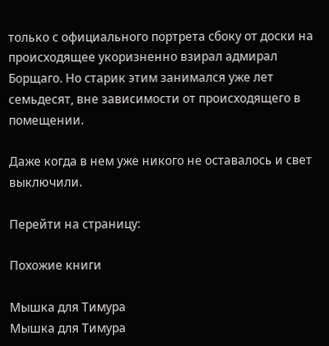только с официального портрета сбоку от доски на происходящее укоризненно взирал адмирал Борщаго. Но старик этим занимался уже лет семьдесят, вне зависимости от происходящего в помещении.

Даже когда в нем уже никого не оставалось и свет выключили.

Перейти на страницу:

Похожие книги

Мышка для Тимура
Мышка для Тимура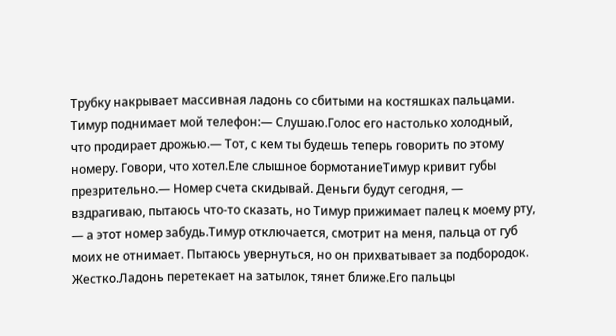Трубку накрывает массивная ладонь со сбитыми на костяшках пальцами. Тимур поднимает мой телефон:— Слушаю.Голос его настолько холодный, что продирает дрожью.— Тот, с кем ты будешь теперь говорить по этому номеру. Говори, что хотел.Еле слышное бормотаниеТимур кривит губы презрительно.— Номер счета скидывай. Деньги будут сегодня, — вздрагиваю, пытаюсь что-то сказать, но Тимур прижимает палец к моему рту, — а этот номер забудь.Тимур отключается, смотрит на меня, пальца от губ моих не отнимает. Пытаюсь увернуться, но он прихватывает за подбородок. Жестко.Ладонь перетекает на затылок, тянет ближе.Его пальцы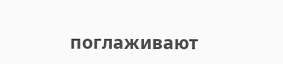поглаживают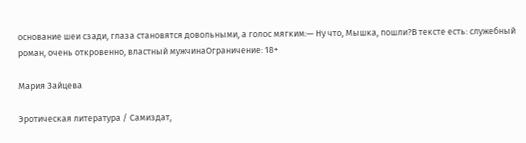основание шеи сзади, глаза становятся довольными, а голос мягким:— Ну что, Мышка, пошли?В тексте есть: служебный роман, очень откровенно, властный мужчинаОграничение: 18+

Мария Зайцева

Эротическая литература / Самиздат,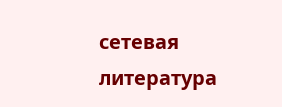сетевая литература